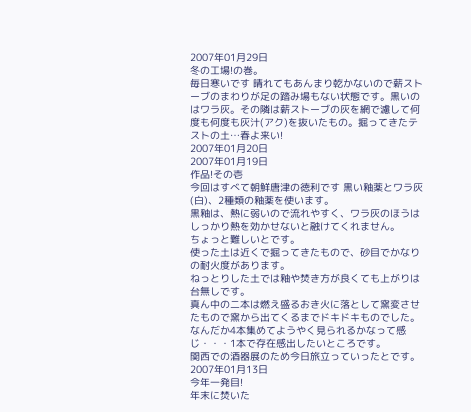2007年01月29日
冬の工場!の巻。
毎日寒いです 晴れてもあんまり乾かないので薪ストーブのまわりが足の踏み場もない状態です。黒いのはワラ灰。その隣は薪ストーブの灰を網で濾して何度も何度も灰汁(アク)を抜いたもの。掘ってきたテストの土…春よ来い!
2007年01月20日
2007年01月19日
作品!その壱
今回はすべて朝鮮唐津の徳利です 黒い釉薬とワラ灰(白)、2種類の釉薬を使います。
黒釉は、熱に弱いので流れやすく、ワラ灰のほうはしっかり熱を効かせないと融けてくれません。
ちょっと難しいとです。
使った土は近くで掘ってきたもので、砂目でかなりの耐火度があります。
ねっとりした土では釉や焚き方が良くても上がりは台無しです。
真ん中の二本は燃え盛るおき火に落として窯変させたもので窯から出てくるまでドキドキものでした。
なんだか4本集めてようやく見られるかなって感じ・・・1本で存在感出したいところです。
関西での酒器展のため今日旅立っていったとです。
2007年01月13日
今年一発目!
年末に焚いた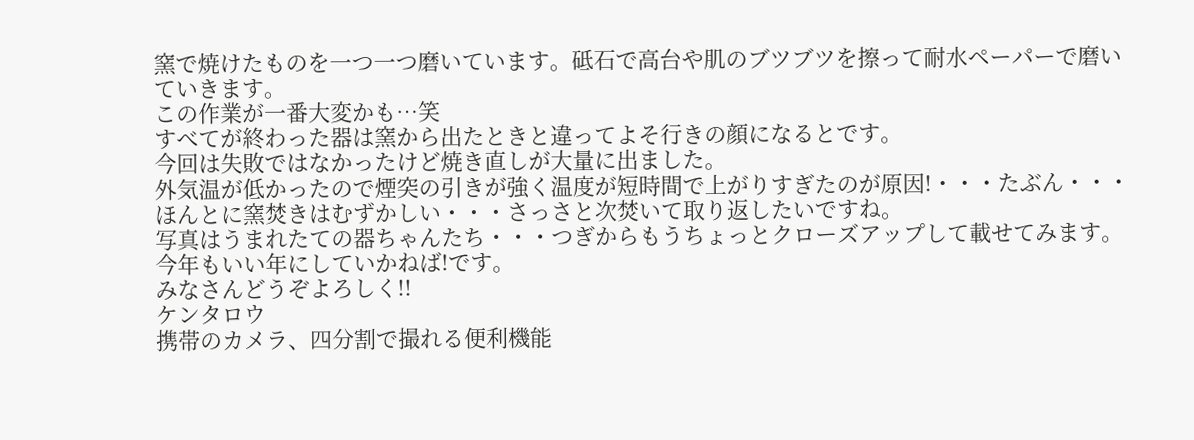窯で焼けたものを一つ一つ磨いています。砥石で高台や肌のブツブツを擦って耐水ペーパーで磨いていきます。
この作業が一番大変かも…笑
すべてが終わった器は窯から出たときと違ってよそ行きの顔になるとです。
今回は失敗ではなかったけど焼き直しが大量に出ました。
外気温が低かったので煙突の引きが強く温度が短時間で上がりすぎたのが原因!・・・たぶん・・・
ほんとに窯焚きはむずかしい・・・さっさと次焚いて取り返したいですね。
写真はうまれたての器ちゃんたち・・・つぎからもうちょっとクローズアップして載せてみます。
今年もいい年にしていかねば!です。
みなさんどうぞよろしく!!
ケンタロウ
携帯のカメラ、四分割で撮れる便利機能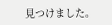見つけました。